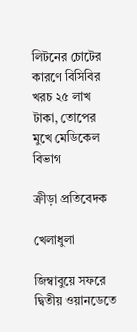লিটনের চোটের কারণে বিসিবির খরচ ২৫ লাখ টাকা, তোপের মুখে মেডিকেল বিভাগ

ক্রীড়া প্রতিবেদক

খেলাধুলা

জিম্বাবুয়ে সফরে দ্বিতীয় ওয়ানডেতে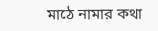মাঠে নামার কথা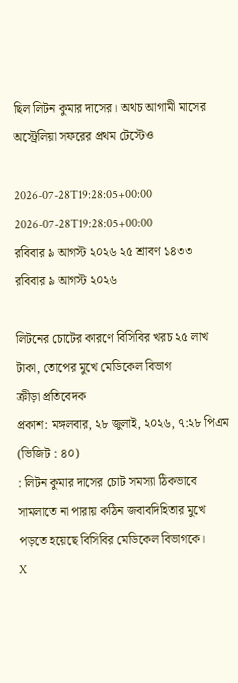ছিল লিটন কুমার দাসের। অথচ আগামী মাসের অস্ট্রেলিয়া সফরের প্রথম টেস্টেও

2026-07-28T19:28:05+00:00
2026-07-28T19:28:05+00:00
রবিবার ৯ আগস্ট ২০২৬ ২৫ শ্রাবণ ১৪৩৩
রবিবার ৯ আগস্ট ২০২৬

লিটনের চোটের কারণে বিসিবির খরচ ২৫ লাখ টাকা, তোপের মুখে মেডিকেল বিভাগ
ক্রীড়া প্রতিবেদক
প্রকাশ: মঙ্গলবার, ২৮ জুলাই, ২০২৬, ৭:২৮ পিএম   (ভিজিট : ৪০)
: লিটন কুমার দাসের চোট সমস্যা ঠিকভাবে সামলাতে না পারায় কঠিন জবাবদিহিতার মুখে পড়তে হয়েছে বিসিবির মেডিকেল বিভাগকে।
X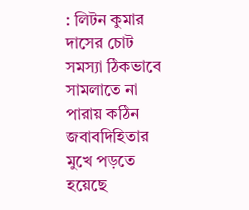: লিটন কুমার দাসের চোট সমস্যা ঠিকভাবে সামলাতে না পারায় কঠিন জবাবদিহিতার মুখে পড়তে হয়েছে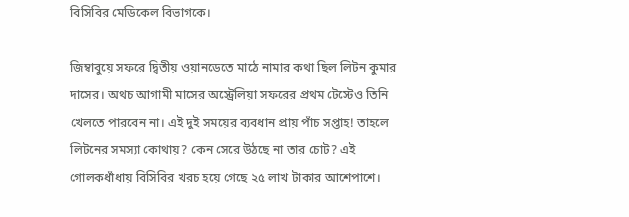বিসিবির মেডিকেল বিভাগকে।

জিম্বাবুয়ে সফরে দ্বিতীয় ওয়ানডেতে মাঠে নামার কথা ছিল লিটন কুমার দাসের। অথচ আগামী মাসের অস্ট্রেলিয়া সফরের প্রথম টেস্টেও তিনি খেলতে পারবেন না। এই দুই সময়ের ব্যবধান প্রায় পাঁচ সপ্তাহ! তাহলে লিটনের সমস্যা কোথায়? কেন সেরে উঠছে না তার চোট? এই গোলকধাঁধায় বিসিবির খরচ হয়ে গেছে ২৫ লাখ টাকার আশেপাশে।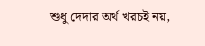শুধু দেদার অর্থ খরচই নয়,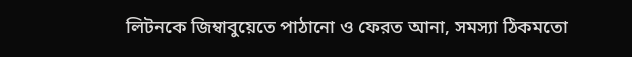লিটনকে জিম্বাবুয়েতে পাঠানো ও ফেরত আনা, সমস্যা ঠিকমতো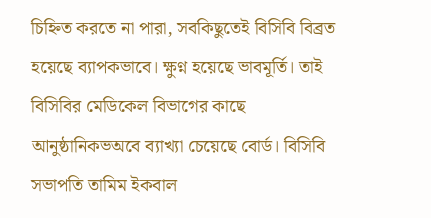চিহ্নিত করতে না পারা, সবকিছুতেই বিসিবি বিব্রত হয়েছে ব্যাপকভাবে। ক্ষুণ্ন হয়েছে ভাবমূর্তি। তাই বিসিবির মেডিকেল বিভাগের কাছে আনুষ্ঠানিকভঅবে ব্যাখ্যা চেয়েছে বোর্ড। বিসিবি সভাপতি তামিম ইকবাল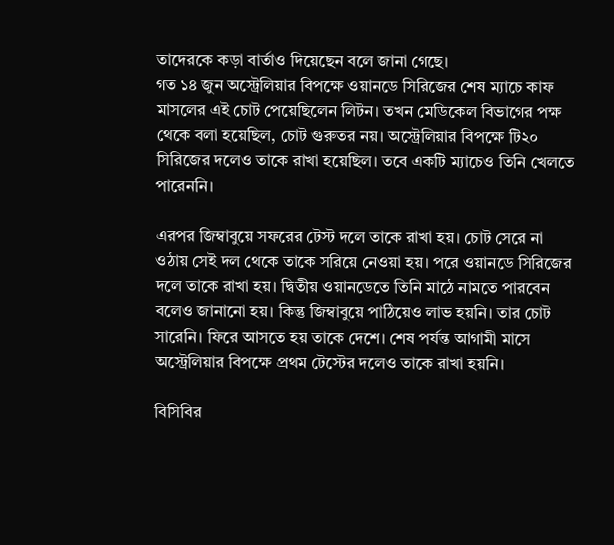তাদেরকে কড়া বার্তাও দিয়েছেন বলে জানা গেছে।
গত ১৪ জুন অস্ট্রেলিয়ার বিপক্ষে ওয়ানডে সিরিজের শেষ ম্যাচে কাফ মাসলের এই চোট পেয়েছিলেন লিটন। তখন মেডিকেল বিভাগের পক্ষ থেকে বলা হয়েছিল, চোট গুরুতর নয়। অস্ট্রেলিয়ার বিপক্ষে টি২০ সিরিজের দলেও তাকে রাখা হয়েছিল। তবে একটি ম্যাচেও তিনি খেলতে পারেননি।

এরপর জিম্বাবুয়ে সফরের টেস্ট দলে তাকে রাখা হয়। চোট সেরে না ওঠায় সেই দল থেকে তাকে সরিয়ে নেওয়া হয়। পরে ওয়ানডে সিরিজের দলে তাকে রাখা হয়। দ্বিতীয় ওয়ানডেতে তিনি মাঠে নামতে পারবেন বলেও জানানো হয়। কিন্তু জিম্বাবুয়ে পাঠিয়েও লাভ হয়নি। তার চোট সারেনি। ফিরে আসতে হয় তাকে দেশে। শেষ পর্যন্ত আগামী মাসে অস্ট্রেলিয়ার বিপক্ষে প্রথম টেস্টের দলেও তাকে রাখা হয়নি।

বিসিবির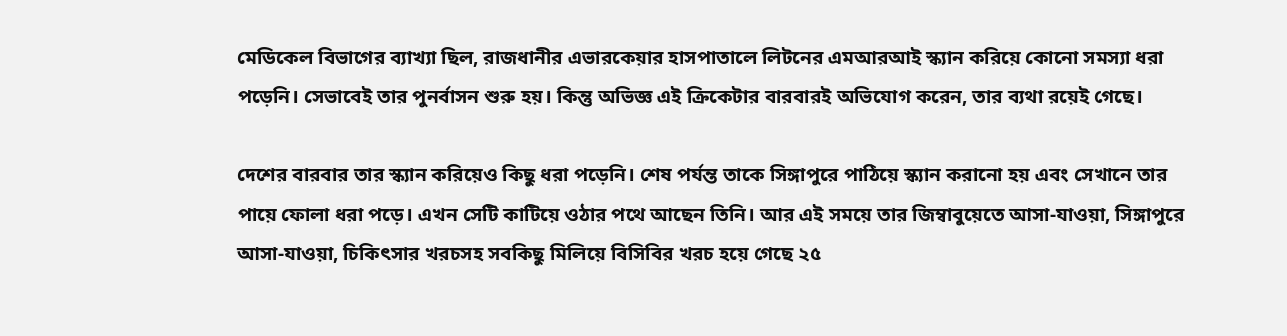মেডিকেল বিভাগের ব্যাখ্যা ছিল, রাজধানীর এভারকেয়ার হাসপাতালে লিটনের এমআরআই স্ক্যান করিয়ে কোনো সমস্যা ধরা পড়েনি। সেভাবেই তার পুনর্বাসন শুরু হয়। কিন্তু অভিজ্ঞ এই ক্রিকেটার বারবারই অভিযোগ করেন, তার ব্যথা রয়েই গেছে।

দেশের বারবার তার স্ক্যান করিয়েও কিছু ধরা পড়েনি। শেষ পর্যন্ত তাকে সিঙ্গাপুরে পাঠিয়ে স্ক্যান করানো হয় এবং সেখানে তার পায়ে ফোলা ধরা পড়ে। এখন সেটি কাটিয়ে ওঠার পথে আছেন তিনি। আর এই সময়ে তার জিম্বাবুয়েতে আসা-যাওয়া, সিঙ্গাপুরে আসা-যাওয়া, চিকিৎসার খরচসহ সবকিছু মিলিয়ে বিসিবির খরচ হয়ে গেছে ২৫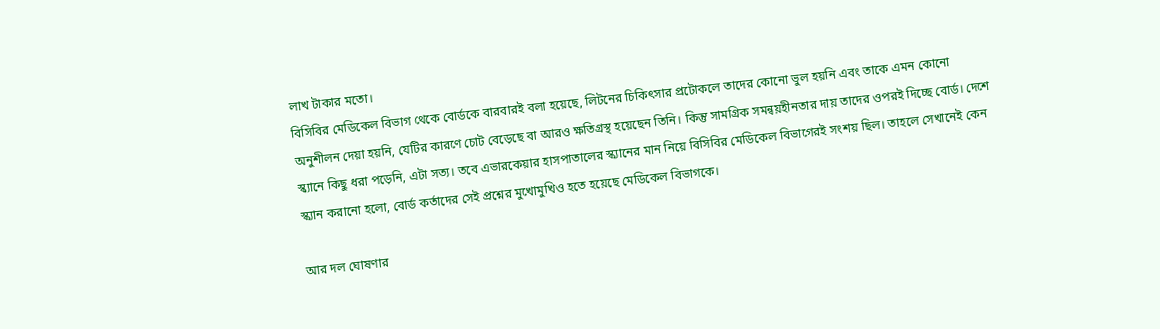লাখ টাকার মতো।
বিসিবির মেডিকেল বিভাগ থেকে বোর্ডকে বারবারই বলা হয়েছে, লিটনের চিকিৎসার প্রটোকলে তাদের কোনো ভুল হয়নি এবং তাকে এমন কোনো অনুশীলন দেয়া হয়নি, যেটির কারণে চোট বেড়েছে বা আরও ক্ষতিগ্রস্থ হয়েছেন তিনি। কিন্তু সামগ্রিক সমন্বয়হীনতার দায় তাদের ওপরই দিচ্ছে বোর্ড। দেশে স্ক্যানে কিছু ধরা পড়েনি, এটা সত্য। তবে এভারকেয়ার হাসপাতালের স্ক্যানের মান নিয়ে বিসিবির মেডিকেল বিভাগেরই সংশয় ছিল। তাহলে সেখানেই কেন স্ক্যান করানো হলো, বোর্ড কর্তাদের সেই প্রশ্নের মুখোমুখিও হতে হয়েছে মেডিকেল বিভাগকে।

আর দল ঘোষণার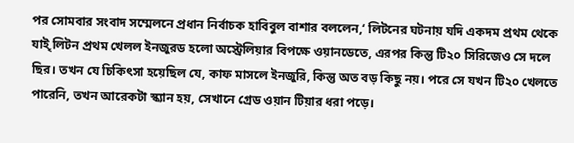পর সোমবার সংবাদ সম্মেলনে প্রধান নির্বাচক হাবিবুল বাশার বললেন,‘ লিটনের ঘটনায় যদি একদম প্রথম থেকে যাইৃ লিটন প্রথম খেলল ইনজুরড হলো অস্ট্রেলিয়ার বিপক্ষে ওয়ানডেতে, এরপর কিন্তু টি২০ সিরিজেও সে দলে ছির। তখন যে চিকিৎসা হয়েছিল যে, কাফ মাসলে ইনজুরি, কিন্তু অত বড় কিছু নয়। পরে সে যখন টি২০ খেলতে পারেনি, তখন আরেকটা স্ক্যান হয়, সেখানে গ্রেড ওয়ান টিয়ার ধরা পড়ে।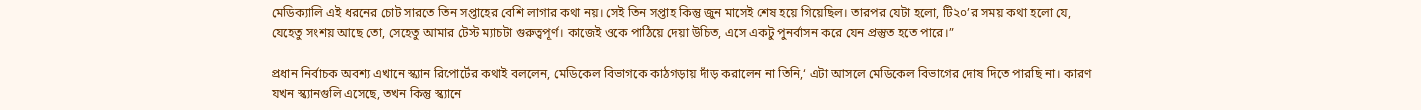মেডিক্যালি এই ধরনের চোট সারতে তিন সপ্তাহের বেশি লাগার কথা নয়। সেই তিন সপ্তাহ কিন্তু জুন মাসেই শেষ হয়ে গিয়েছিল। তারপর যেটা হলো, টি২০’র সময় কথা হলো যে, যেহেতু সংশয় আছে তো, সেহেতু আমার টেস্ট ম্যাচটা গুরুত্বপূর্ণ। কাজেই ওকে পাঠিয়ে দেয়া উচিত, এসে একটু পুনর্বাসন করে যেন প্রস্তুত হতে পারে।”

প্রধান নির্বাচক অবশ্য এখানে স্ক্যান রিপোর্টের কথাই বললেন, মেডিকেল বিভাগকে কাঠগড়ায় দাঁড় করালেন না তিনি,‘ এটা আসলে মেডিকেল বিভাগের দোষ দিতে পারছি না। কারণ যখন স্ক্যানগুলি এসেছে, তখন কিন্তু স্ক্যানে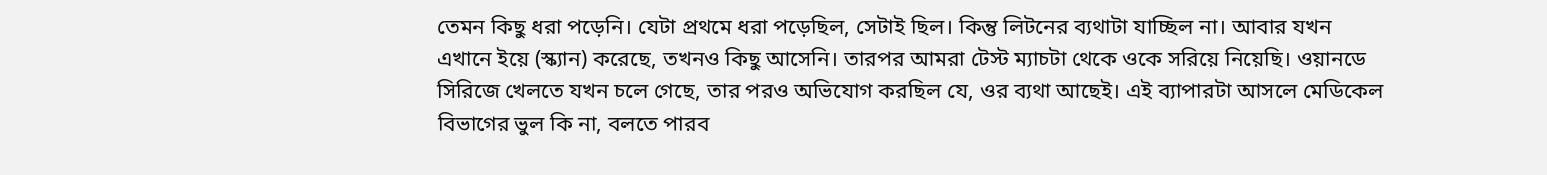তেমন কিছু ধরা পড়েনি। যেটা প্রথমে ধরা পড়েছিল, সেটাই ছিল। কিন্তু লিটনের ব্যথাটা যাচ্ছিল না। আবার যখন এখানে ইয়ে (স্ক্যান) করেছে, তখনও কিছু আসেনি। তারপর আমরা টেস্ট ম্যাচটা থেকে ওকে সরিয়ে নিয়েছি। ওয়ানডে সিরিজে খেলতে যখন চলে গেছে, তার পরও অভিযোগ করছিল যে, ওর ব্যথা আছেই। এই ব্যাপারটা আসলে মেডিকেল বিভাগের ভুল কি না, বলতে পারব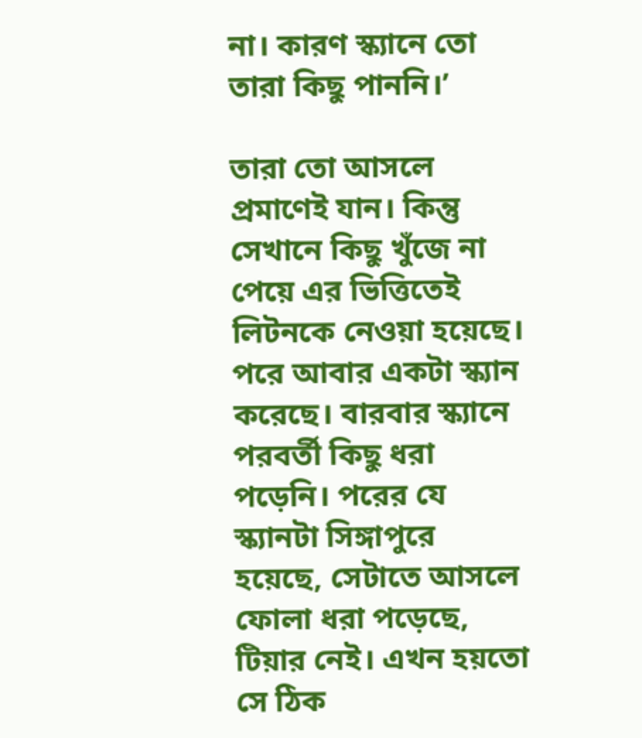না। কারণ স্ক্যানে তো তারা কিছু পাননি।’

তারা তো আসলে প্রমাণেই যান। কিন্তু সেখানে কিছু খুঁজে না পেয়ে এর ভিত্তিতেই লিটনকে নেওয়া হয়েছে। পরে আবার একটা স্ক্যান করেছে। বারবার স্ক্যানে পরবর্তী কিছু ধরা পড়েনি। পরের যে স্ক্যানটা সিঙ্গাপুরে হয়েছে, সেটাতে আসলে ফোলা ধরা পড়েছে, টিয়ার নেই। এখন হয়তো সে ঠিক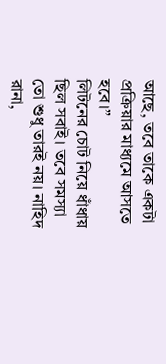আছে, তবে তাকে একটা প্রক্রিয়ার মাধ্যমে আসতে হবে।”
লিটনের চোট নিয়ে ধাঁধায় ছিল সবাই। তবে সমস্যা তো শুধু তারই নয়। নাহিদ রানা,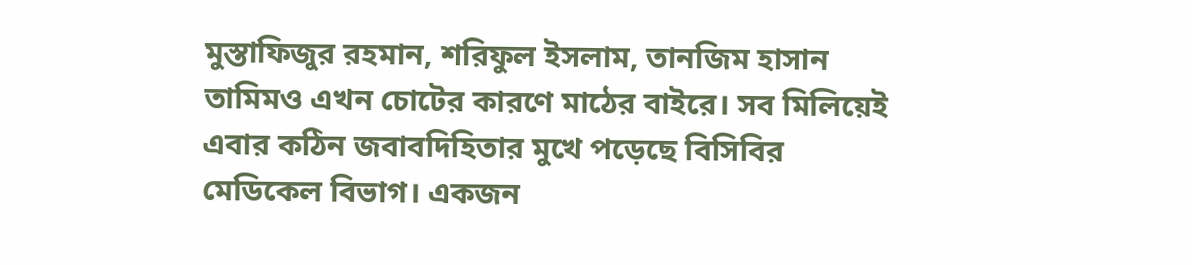মুস্তাফিজুর রহমান, শরিফুল ইসলাম, তানজিম হাসান তামিমও এখন চোটের কারণে মাঠের বাইরে। সব মিলিয়েই এবার কঠিন জবাবদিহিতার মুখে পড়েছে বিসিবির মেডিকেল বিভাগ। একজন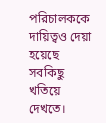পরিচালককে দায়িত্বও দেয়া হয়েছে সবকিছু খতিয়ে দেখতে।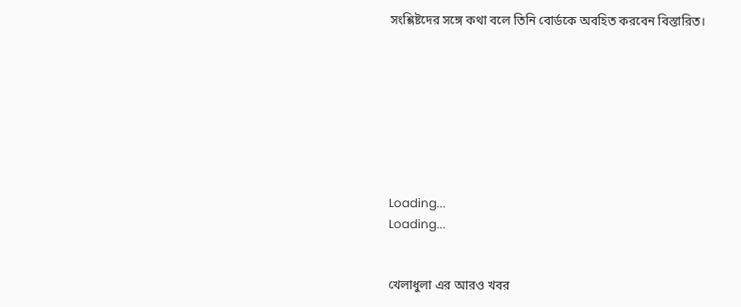সংশ্লিষ্টদের সঙ্গে কথা বলে তিনি বোর্ডকে অবহিত করবেন বিস্তারিত।








Loading...
Loading...


খেলাধুলা এর আরও খবর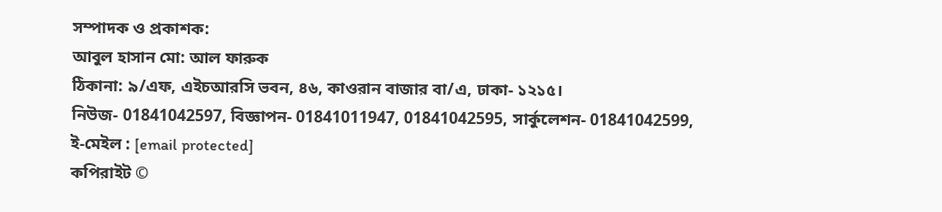সম্পাদক ও প্রকাশক:
আবুল হাসান মো: আল ফারুক
ঠিকানা: ৯/এফ, এইচআরসি ভবন, ৪৬, কাওরান বাজার বা/এ, ঢাকা- ১২১৫।
নিউজ- 01841042597, বিজ্ঞাপন- 01841011947, 01841042595, সার্কুলেশন- 01841042599, ই-মেইল : [email protected]
কপিরাইট ©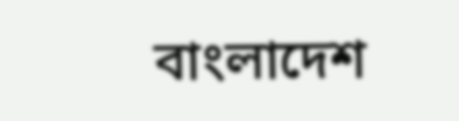বাংলাদেশ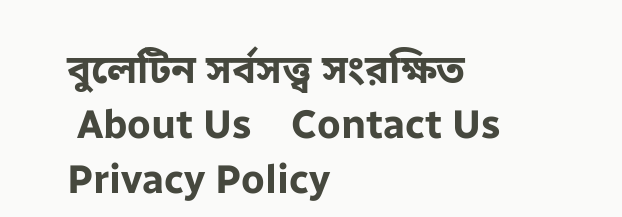বুলেটিন সর্বসত্ত্ব সংরক্ষিত
 About Us    Contact Us    Privacy Policy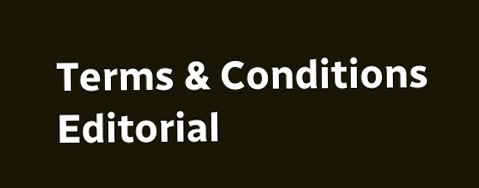Terms & Conditions    Editorial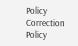Policy    Correction Policy